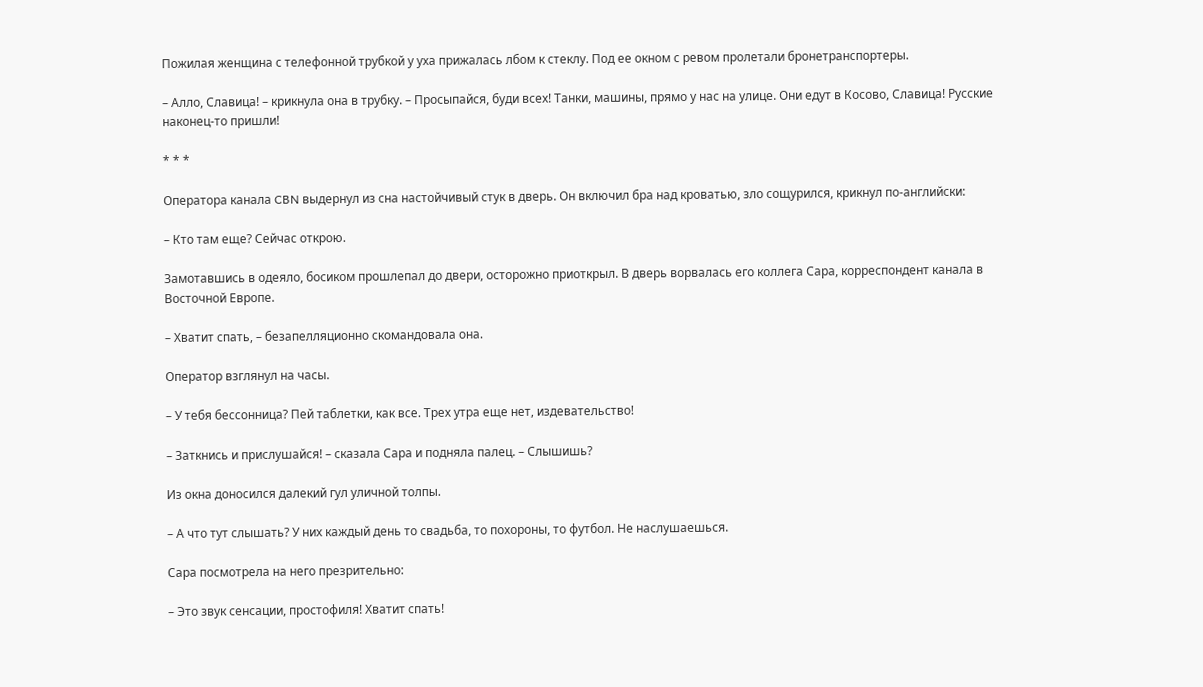Пожилая женщина с телефонной трубкой у уха прижалась лбом к стеклу. Под ее окном с ревом пролетали бронетранспортеры.

– Алло, Славица! – крикнула она в трубку. – Просыпайся, буди всех! Танки, машины, прямо у нас на улице. Они едут в Косово, Славица! Русские наконец-то пришли!

* * *

Оператора канала CBN выдернул из сна настойчивый стук в дверь. Он включил бра над кроватью, зло сощурился, крикнул по-английски:

– Кто там еще? Сейчас открою.

Замотавшись в одеяло, босиком прошлепал до двери, осторожно приоткрыл. В дверь ворвалась его коллега Сара, корреспондент канала в Восточной Европе.

– Хватит спать, – безапелляционно скомандовала она.

Оператор взглянул на часы.

– У тебя бессонница? Пей таблетки, как все. Трех утра еще нет, издевательство!

– Заткнись и прислушайся! – сказала Сара и подняла палец. – Слышишь?

Из окна доносился далекий гул уличной толпы.

– А что тут слышать? У них каждый день то свадьба, то похороны, то футбол. Не наслушаешься.

Сара посмотрела на него презрительно:

– Это звук сенсации, простофиля! Хватит спать!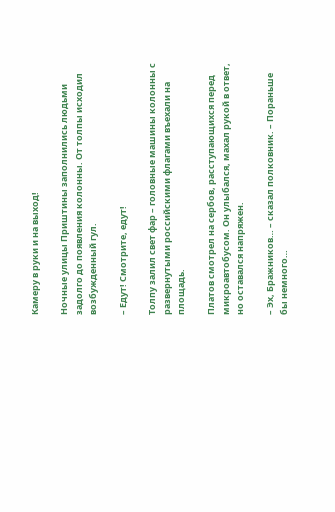Камеру в руки и на выход!

Ночные улицы Приштины заполнились людьми задолго до появления колонны. От толпы исходил возбужденный гул.

– Едут! Смотрите, едут!

Толпу залил свет фар – головные машины колонны с развернутыми российскими флагами въехали на площадь.

Платов смотрел на сербов, расступающихся перед микроавтобусом. Он улыбался, махал рукой в ответ, но оставался напряжен.

– Эх, Бражников… – сказал полковник. – Пораньше бы немного…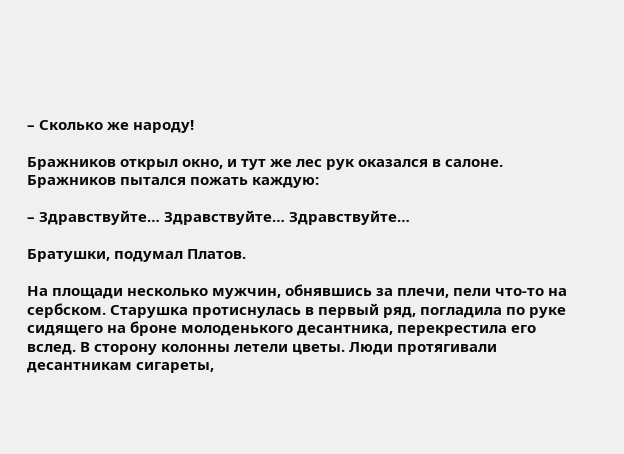– Сколько же народу!

Бражников открыл окно, и тут же лес рук оказался в салоне. Бражников пытался пожать каждую:

– Здравствуйте… Здравствуйте… Здравствуйте…

Братушки, подумал Платов.

На площади несколько мужчин, обнявшись за плечи, пели что-то на сербском. Старушка протиснулась в первый ряд, погладила по руке сидящего на броне молоденького десантника, перекрестила его вслед. В сторону колонны летели цветы. Люди протягивали десантникам сигареты,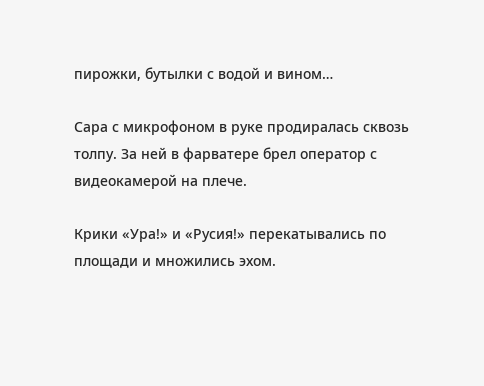пирожки, бутылки с водой и вином…

Сара с микрофоном в руке продиралась сквозь толпу. За ней в фарватере брел оператор с видеокамерой на плече.

Крики «Ура!» и «Русия!» перекатывались по площади и множились эхом.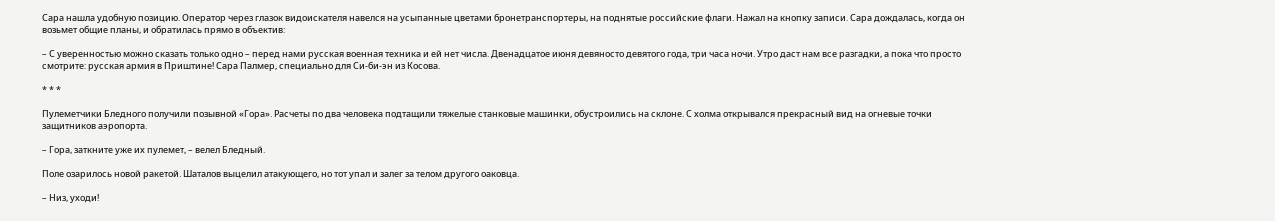Сара нашла удобную позицию. Оператор через глазок видоискателя навелся на усыпанные цветами бронетранспортеры, на поднятые российские флаги. Нажал на кнопку записи. Сара дождалась, когда он возьмет общие планы, и обратилась прямо в объектив:

– С уверенностью можно сказать только одно – перед нами русская военная техника и ей нет числа. Двенадцатое июня девяносто девятого года, три часа ночи. Утро даст нам все разгадки, а пока что просто смотрите: русская армия в Приштине! Сара Палмер, специально для Си-би-эн из Косова.

* * *

Пулеметчики Бледного получили позывной «Гора». Расчеты по два человека подтащили тяжелые станковые машинки, обустроились на склоне. С холма открывался прекрасный вид на огневые точки защитников аэропорта.

– Гора, заткните уже их пулемет, – велел Бледный.

Поле озарилось новой ракетой. Шаталов выцелил атакующего, но тот упал и залег за телом другого оаковца.

– Низ, уходи!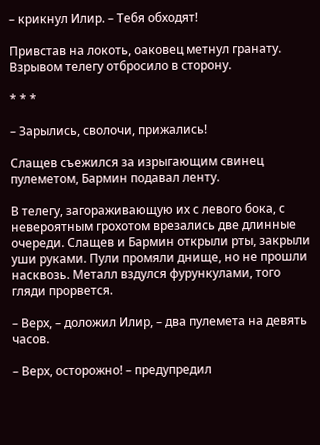– крикнул Илир. – Тебя обходят!

Привстав на локоть, оаковец метнул гранату. Взрывом телегу отбросило в сторону.

* * *

– Зарылись, сволочи, прижались!

Слащев съежился за изрыгающим свинец пулеметом, Бармин подавал ленту.

В телегу, загораживающую их с левого бока, с невероятным грохотом врезались две длинные очереди. Слащев и Бармин открыли рты, закрыли уши руками. Пули промяли днище, но не прошли насквозь. Металл вздулся фурункулами, того гляди прорвется.

– Верх, – доложил Илир, – два пулемета на девять часов.

– Верх, осторожно! – предупредил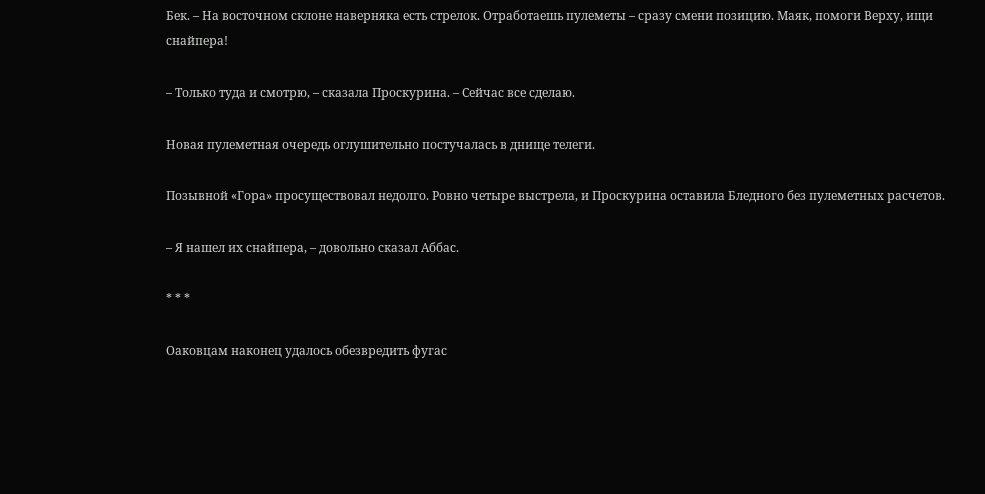Бек. – На восточном склоне наверняка есть стрелок. Отработаешь пулеметы – сразу смени позицию. Маяк, помоги Верху, ищи снайпера!

– Только туда и смотрю, – сказала Проскурина. – Сейчас все сделаю.

Новая пулеметная очередь оглушительно постучалась в днище телеги.

Позывной «Гора» просуществовал недолго. Ровно четыре выстрела, и Проскурина оставила Бледного без пулеметных расчетов.

– Я нашел их снайпера, – довольно сказал Аббас.

* * *

Оаковцам наконец удалось обезвредить фугас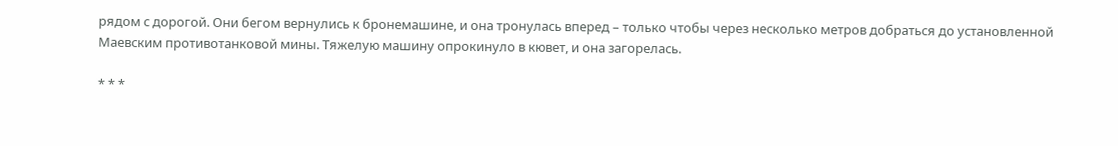рядом с дорогой. Они бегом вернулись к бронемашине, и она тронулась вперед – только чтобы через несколько метров добраться до установленной Маевским противотанковой мины. Тяжелую машину опрокинуло в кювет, и она загорелась.

* * *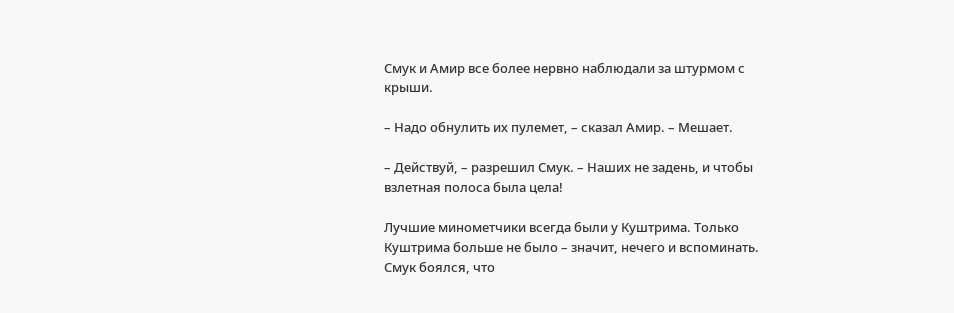Смук и Амир все более нервно наблюдали за штурмом с крыши.

– Надо обнулить их пулемет, – сказал Амир. – Мешает.

– Действуй, – разрешил Смук. – Наших не задень, и чтобы взлетная полоса была цела!

Лучшие минометчики всегда были у Куштрима. Только Куштрима больше не было – значит, нечего и вспоминать. Смук боялся, что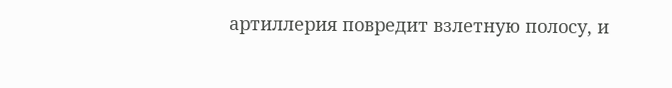артиллерия повредит взлетную полосу, и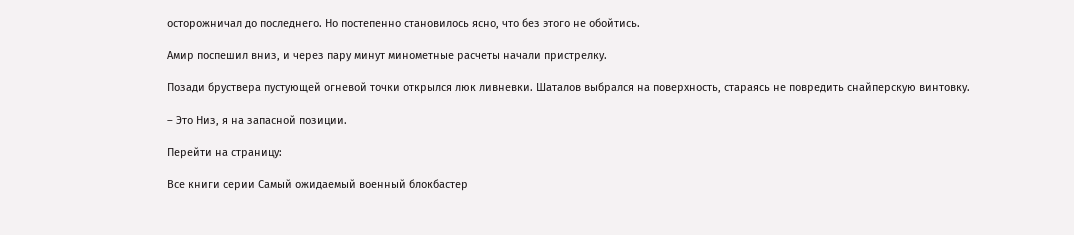осторожничал до последнего. Но постепенно становилось ясно, что без этого не обойтись.

Амир поспешил вниз, и через пару минут минометные расчеты начали пристрелку.

Позади бруствера пустующей огневой точки открылся люк ливневки. Шаталов выбрался на поверхность, стараясь не повредить снайперскую винтовку.

– Это Низ, я на запасной позиции.

Перейти на страницу:

Все книги серии Самый ожидаемый военный блокбастер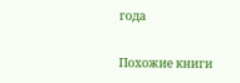года

Похожие книги